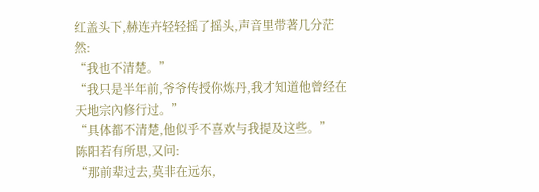红盖头下,赫连卉轻轻摇了摇头,声音里带著几分茫然:
“我也不清楚。”
“我只是半年前,爷爷传授你炼丹,我才知道他曾经在天地宗內修行过。”
“具体都不清楚,他似乎不喜欢与我提及这些。”
陈阳若有所思,又问:
“那前辈过去,莫非在远东,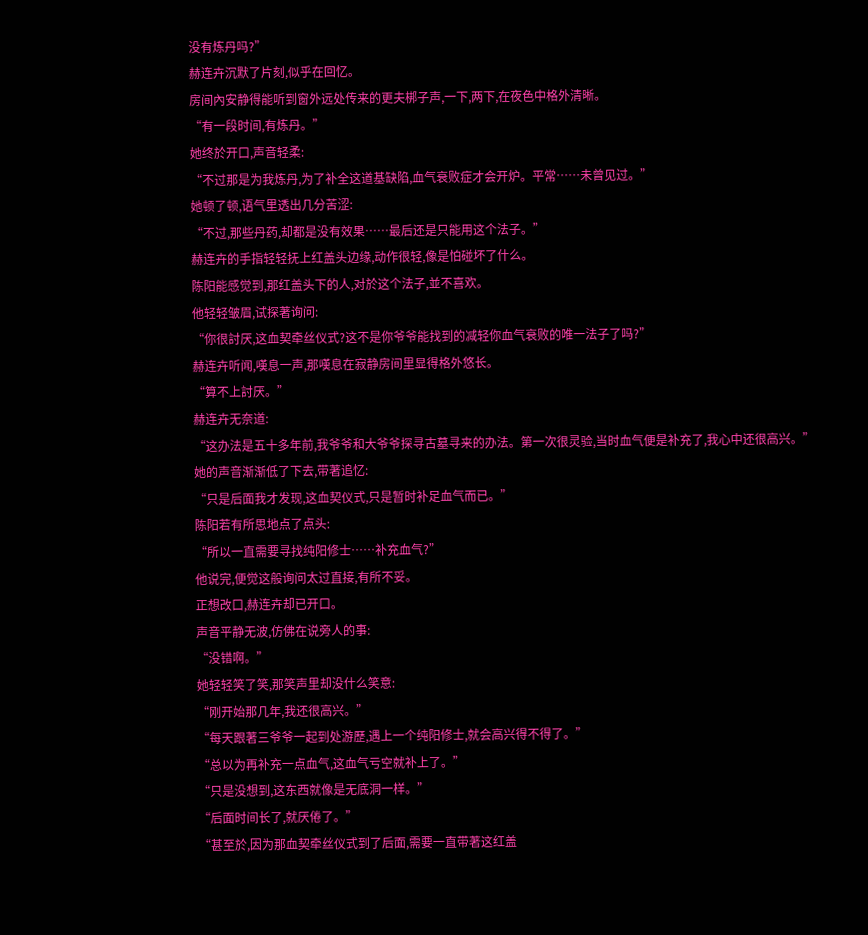没有炼丹吗?”
赫连卉沉默了片刻,似乎在回忆。
房间內安静得能听到窗外远处传来的更夫梆子声,一下,两下,在夜色中格外清晰。
“有一段时间,有炼丹。”
她终於开口,声音轻柔:
“不过那是为我炼丹,为了补全这道基缺陷,血气衰败症才会开炉。平常……未曾见过。”
她顿了顿,语气里透出几分苦涩:
“不过,那些丹药,却都是没有效果……最后还是只能用这个法子。”
赫连卉的手指轻轻抚上红盖头边缘,动作很轻,像是怕碰坏了什么。
陈阳能感觉到,那红盖头下的人,对於这个法子,並不喜欢。
他轻轻皱眉,试探著询问:
“你很討厌,这血契牵丝仪式?这不是你爷爷能找到的减轻你血气衰败的唯一法子了吗?”
赫连卉听闻,嘆息一声,那嘆息在寂静房间里显得格外悠长。
“算不上討厌。”
赫连卉无奈道:
“这办法是五十多年前,我爷爷和大爷爷探寻古墓寻来的办法。第一次很灵验,当时血气便是补充了,我心中还很高兴。”
她的声音渐渐低了下去,带著追忆:
“只是后面我才发现,这血契仪式,只是暂时补足血气而已。”
陈阳若有所思地点了点头:
“所以一直需要寻找纯阳修士……补充血气?”
他说完,便觉这般询问太过直接,有所不妥。
正想改口,赫连卉却已开口。
声音平静无波,仿佛在说旁人的事:
“没错啊。”
她轻轻笑了笑,那笑声里却没什么笑意:
“刚开始那几年,我还很高兴。”
“每天跟著三爷爷一起到处游歷,遇上一个纯阳修士,就会高兴得不得了。”
“总以为再补充一点血气,这血气亏空就补上了。”
“只是没想到,这东西就像是无底洞一样。”
“后面时间长了,就厌倦了。”
“甚至於,因为那血契牵丝仪式到了后面,需要一直带著这红盖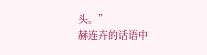头。”
赫连卉的话语中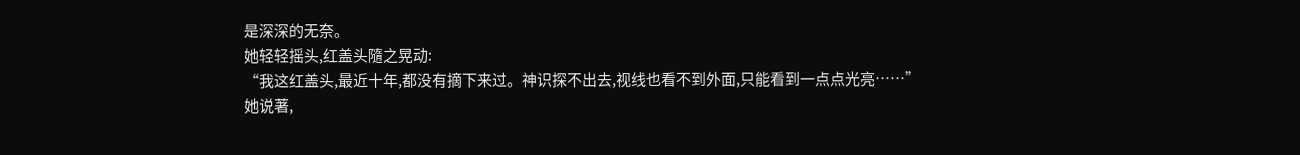是深深的无奈。
她轻轻摇头,红盖头隨之晃动:
“我这红盖头,最近十年,都没有摘下来过。神识探不出去,视线也看不到外面,只能看到一点点光亮……”
她说著,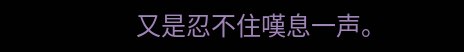又是忍不住嘆息一声。